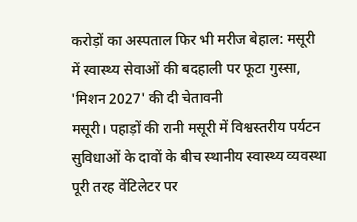करोड़ों का अस्पताल फिर भी मरीज बेहाल: मसूरी में स्वास्थ्य सेवाओं की बदहाली पर फूटा गुस्सा, 'मिशन 2027' की दी चेतावनी
मसूरी। पहाड़ों की रानी मसूरी में विश्वस्तरीय पर्यटन सुविधाओं के दावों के बीच स्थानीय स्वास्थ्य व्यवस्था पूरी तरह वेंटिलेटर पर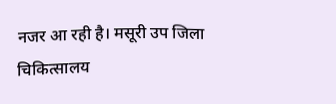नजर आ रही है। मसूरी उप जिला चिकित्सालय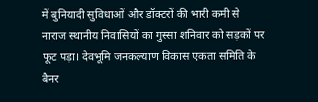में बुनियादी सुविधाओं और डॉक्टरों की भारी कमी से नाराज स्थानीय निवासियों का गुस्सा शनिवार को सड़कों पर फूट पड़ा। देवभूमि जनकल्याण विकास एकता समिति के बैनर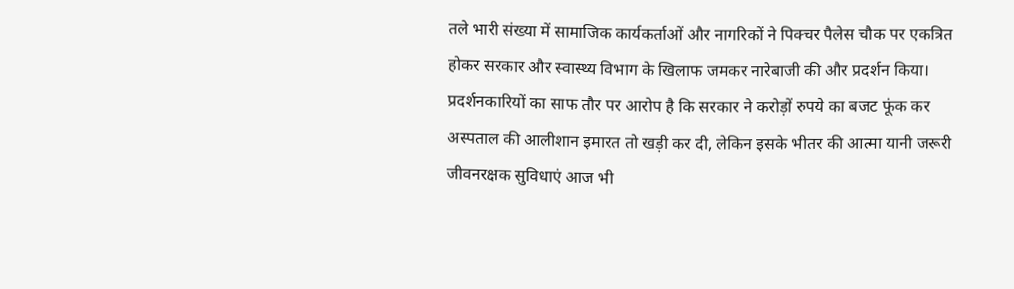तले भारी संख्या में सामाजिक कार्यकर्ताओं और नागरिकों ने पिक्चर पैलेस चौक पर एकत्रित होकर सरकार और स्वास्थ्य विभाग के खिलाफ जमकर नारेबाजी की और प्रदर्शन किया। प्रदर्शनकारियों का साफ तौर पर आरोप है कि सरकार ने करोड़ों रुपये का बजट फूंक कर अस्पताल की आलीशान इमारत तो खड़ी कर दी, लेकिन इसके भीतर की आत्मा यानी जरूरी जीवनरक्षक सुविधाएं आज भी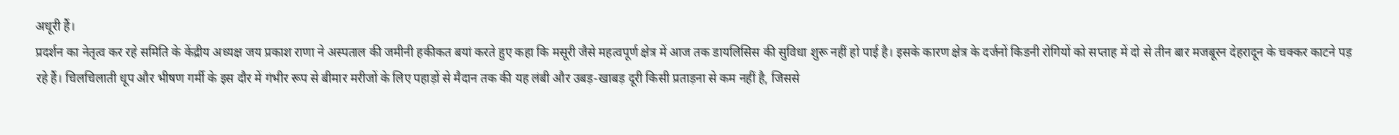अधूरी हैं।
प्रदर्शन का नेतृत्व कर रहे समिति के केंद्रीय अध्यक्ष जय प्रकाश राणा ने अस्पताल की जमीनी हकीकत बयां करते हुए कहा कि मसूरी जैसे महत्वपूर्ण क्षेत्र में आज तक डायलिसिस की सुविधा शुरू नहीं हो पाई है। इसके कारण क्षेत्र के दर्जनों किडनी रोगियों को सप्ताह में दो से तीन बार मजबूरन देहरादून के चक्कर काटने पड़ रहे हैं। चिलचिलाती धूप और भीषण गर्मी के इस दौर में गंभीर रूप से बीमार मरीजों के लिए पहाड़ों से मैदान तक की यह लंबी और उबड़-खाबड़ दूरी किसी प्रताड़ना से कम नहीं है, जिससे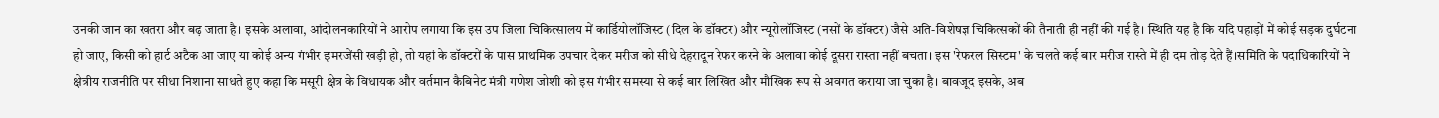उनकी जान का खतरा और बढ़ जाता है। इसके अलावा, आंदोलनकारियों ने आरोप लगाया कि इस उप जिला चिकित्सालय में कार्डियोलॉजिस्ट (दिल के डॉक्टर) और न्यूरोलॉजिस्ट (नसों के डॉक्टर) जैसे अति-विशेषज्ञ चिकित्सकों की तैनाती ही नहीं की गई है। स्थिति यह है कि यदि पहाड़ों में कोई सड़क दुर्घटना हो जाए, किसी को हार्ट अटैक आ जाए या कोई अन्य गंभीर इमरजेंसी खड़ी हो, तो यहां के डॉक्टरों के पास प्राथमिक उपचार देकर मरीज को सीधे देहरादून रेफर करने के अलावा कोई दूसरा रास्ता नहीं बचता। इस 'रेफरल सिस्टम' के चलते कई बार मरीज रास्ते में ही दम तोड़ देते हैं।समिति के पदाधिकारियों ने क्षेत्रीय राजनीति पर सीधा निशाना साधते हुए कहा कि मसूरी क्षेत्र के विधायक और वर्तमान कैबिनेट मंत्री गणेश जोशी को इस गंभीर समस्या से कई बार लिखित और मौखिक रूप से अवगत कराया जा चुका है। बावजूद इसके, अब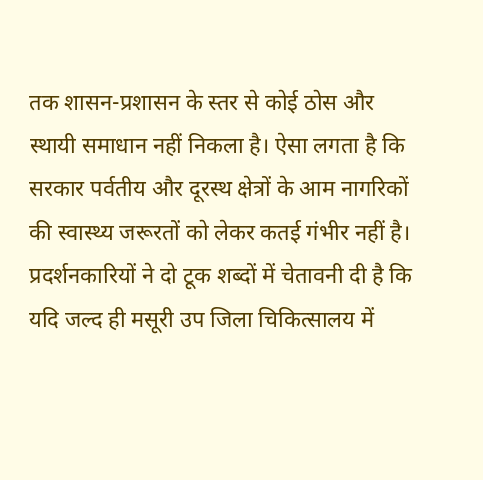तक शासन-प्रशासन के स्तर से कोई ठोस और स्थायी समाधान नहीं निकला है। ऐसा लगता है कि सरकार पर्वतीय और दूरस्थ क्षेत्रों के आम नागरिकों की स्वास्थ्य जरूरतों को लेकर कतई गंभीर नहीं है। प्रदर्शनकारियों ने दो टूक शब्दों में चेतावनी दी है कि यदि जल्द ही मसूरी उप जिला चिकित्सालय में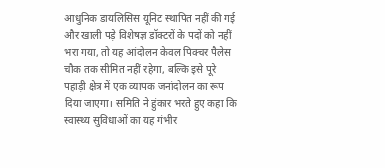आधुनिक डायलिसिस यूनिट स्थापित नहीं की गई और खाली पड़े विशेषज्ञ डॉक्टरों के पदों को नहीं भरा गया, तो यह आंदोलन केवल पिक्चर पैलेस चौक तक सीमित नहीं रहेगा, बल्कि इसे पूरे पहाड़ी क्षेत्र में एक व्यापक जनांदोलन का रूप दिया जाएगा। समिति ने हुंकार भरते हुए कहा कि स्वास्थ्य सुविधाओं का यह गंभीर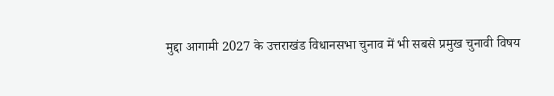मुद्दा आगामी 2027 के उत्तराखंड विधानसभा चुनाव में भी सबसे प्रमुख चुनावी विषय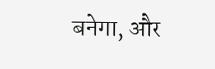बनेगा, और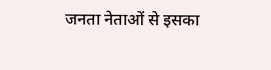जनता नेताओं से इसका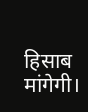हिसाब मांगेगी।